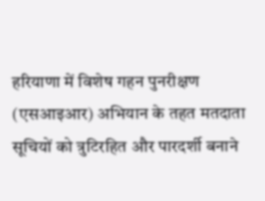हरियाणा में विशेष गहन पुनरीक्षण (एसआइआर) अभियान के तहत मतदाता सूचियों को त्रुटिरहित और पारदर्शी बनाने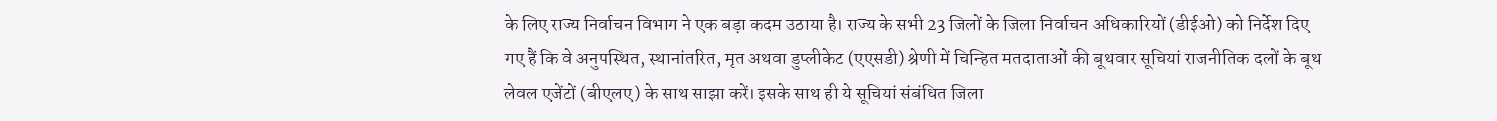के लिए राज्य निर्वाचन विभाग ने एक बड़ा कदम उठाया है। राज्य के सभी 23 जिलों के जिला निर्वाचन अधिकारियों (डीईओ) को निर्देश दिए गए हैं कि वे अनुपस्थित, स्थानांतरित, मृत अथवा डुप्लीकेट (एएसडी) श्रेणी में चिन्हित मतदाताओं की बूथवार सूचियां राजनीतिक दलों के बूथ लेवल एजेंटों (बीएलए) के साथ साझा करें। इसके साथ ही ये सूचियां संबंधित जिला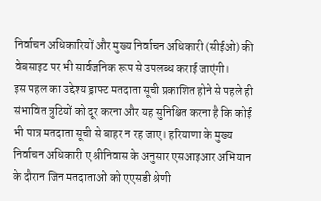निर्वाचन अधिकारियों और मुख्य निर्वाचन अधिकारी (सीईओ) की वेबसाइट पर भी सार्वजनिक रूप से उपलब्ध कराई जाएंगी।
इस पहल का उद्देश्य ड्राफ्ट मतदाता सूची प्रकाशित होने से पहले ही संभावित त्रुटियों को दूर करना और यह सुनिश्चित करना है कि कोई भी पात्र मतदाता सूची से बाहर न रह जाए। हरियाणा के मुख्य निर्वाचन अधिकारी ए श्रीनिवास के अनुसार एसआइआर अभियान के दौरान जिन मतदाताओं को एएसडी श्रेणी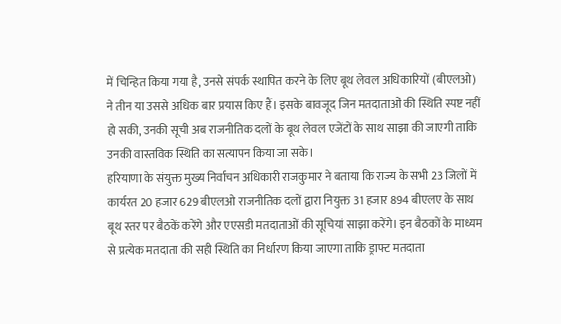में चिन्हित किया गया है, उनसे संपर्क स्थापित करने के लिए बूथ लेवल अधिकारियों (बीएलओ) ने तीन या उससे अधिक बार प्रयास किए हैं। इसके बावजूद जिन मतदाताओं की स्थिति स्पष्ट नहीं हो सकी, उनकी सूची अब राजनीतिक दलों के बूथ लेवल एजेंटों के साथ साझा की जाएगी ताकि उनकी वास्तविक स्थिति का सत्यापन किया जा सके।
हरियाणा के संयुक्त मुख्य निर्वाचन अधिकारी राजकुमार ने बताया कि राज्य के सभी 23 जिलों में कार्यरत 20 हजार 629 बीएलओ राजनीतिक दलों द्वारा नियुक्त 31 हजार 894 बीएलए के साथ बूथ स्तर पर बैठकें करेंगे और एएसडी मतदाताओं की सूचियां साझा करेंगे। इन बैठकों के माध्यम से प्रत्येक मतदाता की सही स्थिति का निर्धारण किया जाएगा ताकि ड्राफ्ट मतदाता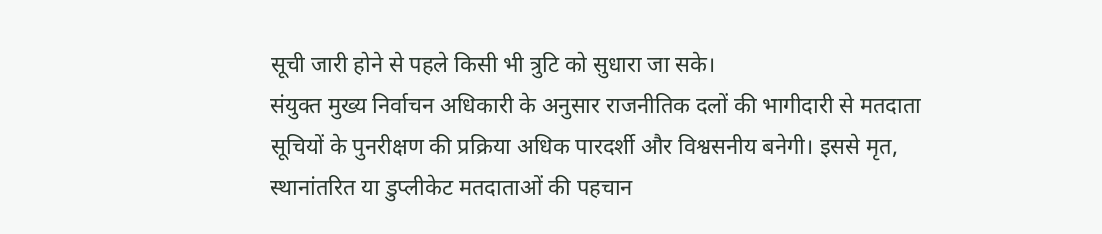सूची जारी होने से पहले किसी भी त्रुटि को सुधारा जा सके।
संयुक्त मुख्य निर्वाचन अधिकारी के अनुसार राजनीतिक दलों की भागीदारी से मतदाता सूचियों के पुनरीक्षण की प्रक्रिया अधिक पारदर्शी और विश्वसनीय बनेगी। इससे मृत, स्थानांतरित या डुप्लीकेट मतदाताओं की पहचान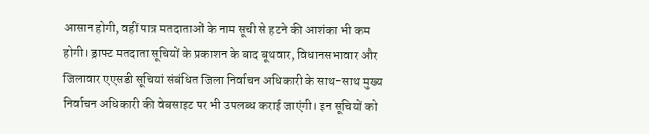आसान होगी, वहीं पात्र मतदाताओं के नाम सूची से हटने की आशंका भी कम होगी। ड्राफ्ट मतदाता सूचियों के प्रकाशन के बाद बूथवार, विधानसभावार और जिलावार एएसडी सूचियां संबंधित जिला निर्वाचन अधिकारी के साथ-साथ मुख्य निर्वाचन अधिकारी की वेबसाइट पर भी उपलब्ध कराई जाएंगी। इन सूचियों को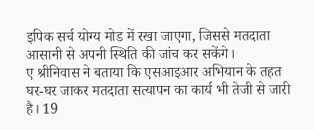इपिक सर्च योग्य मोड में रखा जाएगा, जिससे मतदाता आसानी से अपनी स्थिति की जांच कर सकेंगे।
ए श्रीनिवास ने बताया कि एसआइआर अभियान के तहत घर-घर जाकर मतदाता सत्यापन का कार्य भी तेजी से जारी है। 19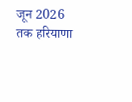जून 2026 तक हरियाणा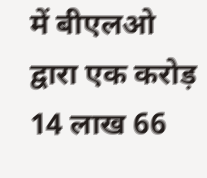में बीएलओ द्वारा एक करोड़ 14 लाख 66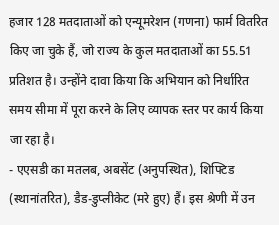हजार 128 मतदाताओं को एन्यूमरेशन (गणना) फार्म वितरित किए जा चुके हैं, जो राज्य के कुल मतदाताओं का 55.51 प्रतिशत है। उन्होंने दावा किया कि अभियान को निर्धारित समय सीमा में पूरा करने के लिए व्यापक स्तर पर कार्य किया जा रहा है।
- एएसडी का मतलब, अबसेंट (अनुपस्थित), शिफ्टिड (स्थानांतरित), डैड-डुप्लीकेट (मरे हुए) हैं। इस श्रेणी में उन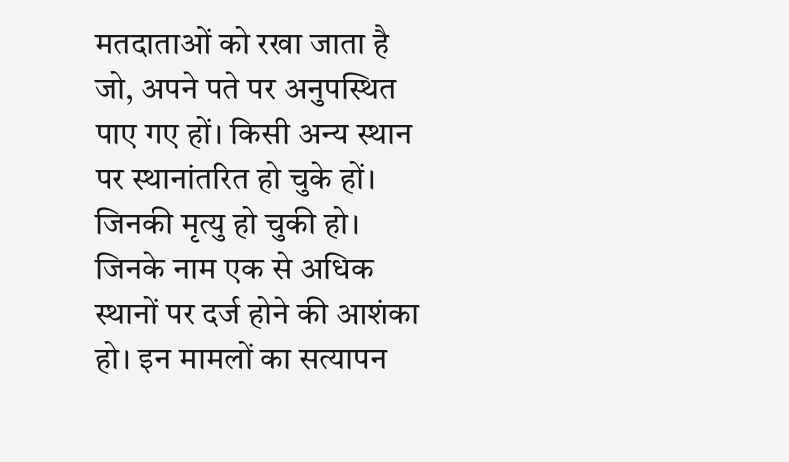मतदाताओं को रखा जाता है जो, अपने पते पर अनुपस्थित पाए गए हों। किसी अन्य स्थान पर स्थानांतरित हो चुके हों। जिनकी मृत्यु हो चुकी हो। जिनके नाम एक से अधिक स्थानों पर दर्ज होने की आशंका हो। इन मामलों का सत्यापन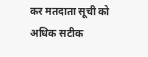कर मतदाता सूची को अधिक सटीक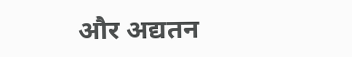और अद्यतन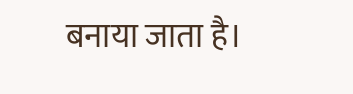बनाया जाता है।